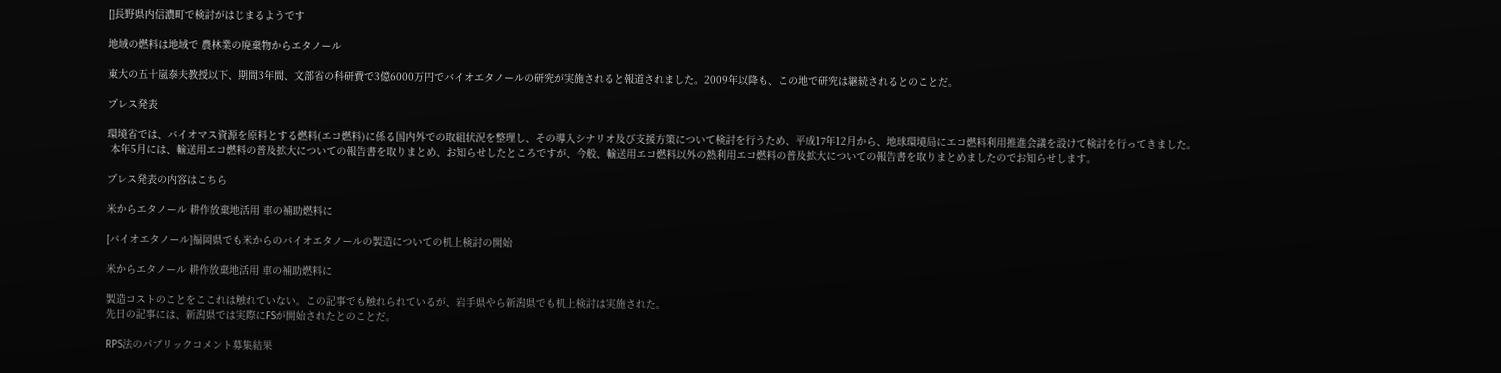[]長野県内信濃町で検討がはじまるようです

地域の燃料は地域で 農林業の廃棄物からエタノール

東大の五十嵐泰夫教授以下、期間3年間、文部省の科研費で3億6000万円でバイオエタノールの研究が実施されると報道されました。2009年以降も、この地で研究は継続されるとのことだ。

プレス発表

環境省では、バイオマス資源を原料とする燃料(エコ燃料)に係る国内外での取組状況を整理し、その導入シナリオ及び支援方策について検討を行うため、平成17年12月から、地球環境局にエコ燃料利用推進会議を設けて検討を行ってきました。
 本年5月には、輸送用エコ燃料の普及拡大についての報告書を取りまとめ、お知らせしたところですが、今般、輸送用エコ燃料以外の熱利用エコ燃料の普及拡大についての報告書を取りまとめましたのでお知らせします。

プレス発表の内容はこちら

米からエタノール 耕作放棄地活用 車の補助燃料に

[バイオエタノール]福岡県でも米からのバイオエタノールの製造についての机上検討の開始

米からエタノール 耕作放棄地活用 車の補助燃料に

製造コストのことをここれは触れていない。この記事でも触れられているが、岩手県やら新潟県でも机上検討は実施された。
先日の記事には、新潟県では実際にFSが開始されたとのことだ。

RPS法のパブリックコメント募集結果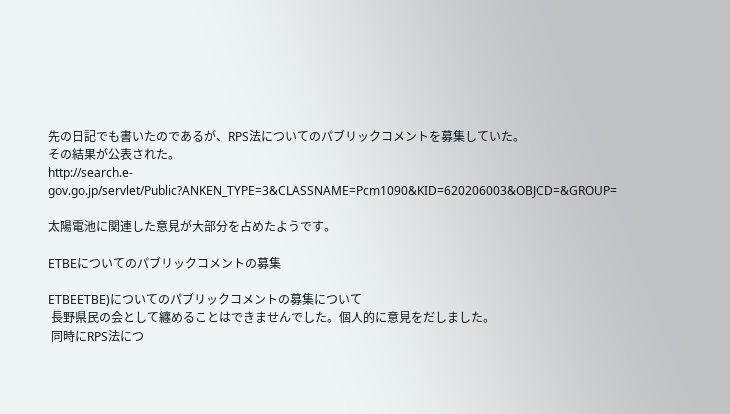先の日記でも書いたのであるが、RPS法についてのパブリックコメントを募集していた。
その結果が公表された。
http://search.e-gov.go.jp/servlet/Public?ANKEN_TYPE=3&CLASSNAME=Pcm1090&KID=620206003&OBJCD=&GROUP=

太陽電池に関連した意見が大部分を占めたようです。

ETBEについてのパブリックコメントの募集

ETBEETBE)についてのパブリックコメントの募集について
 長野県民の会として纏めることはできませんでした。個人的に意見をだしました。
 同時にRPS法につ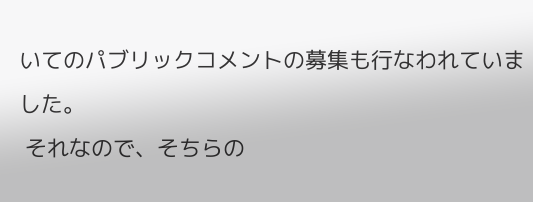いてのパブリックコメントの募集も行なわれていました。
 それなので、そちらの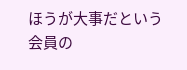ほうが大事だという会員の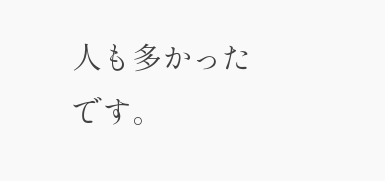人も多かったです。